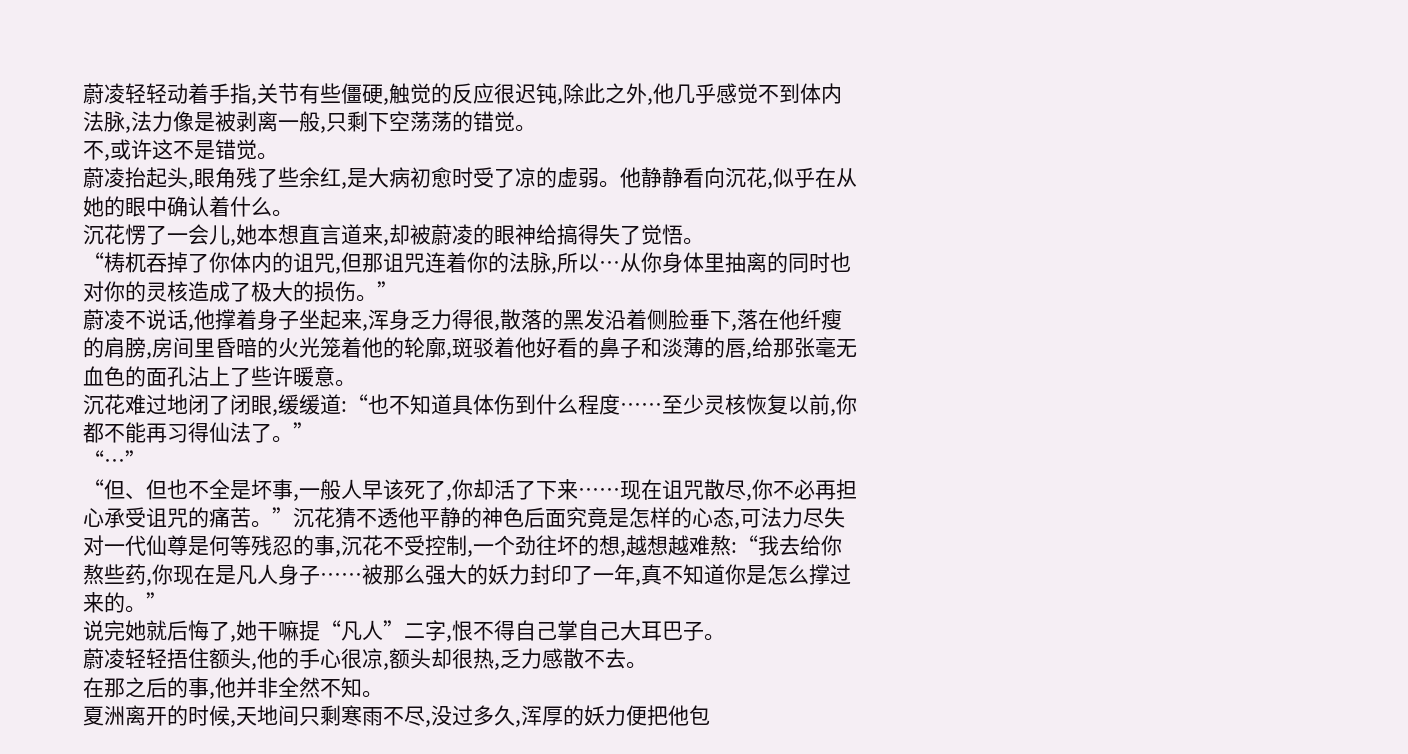蔚凌轻轻动着手指,关节有些僵硬,触觉的反应很迟钝,除此之外,他几乎感觉不到体内法脉,法力像是被剥离一般,只剩下空荡荡的错觉。
不,或许这不是错觉。
蔚凌抬起头,眼角残了些余红,是大病初愈时受了凉的虚弱。他静静看向沉花,似乎在从她的眼中确认着什么。
沉花愣了一会儿,她本想直言道来,却被蔚凌的眼神给搞得失了觉悟。
“梼杌吞掉了你体内的诅咒,但那诅咒连着你的法脉,所以…从你身体里抽离的同时也对你的灵核造成了极大的损伤。”
蔚凌不说话,他撑着身子坐起来,浑身乏力得很,散落的黑发沿着侧脸垂下,落在他纤瘦的肩膀,房间里昏暗的火光笼着他的轮廓,斑驳着他好看的鼻子和淡薄的唇,给那张毫无血色的面孔沾上了些许暖意。
沉花难过地闭了闭眼,缓缓道:“也不知道具体伤到什么程度……至少灵核恢复以前,你都不能再习得仙法了。”
“…”
“但、但也不全是坏事,一般人早该死了,你却活了下来……现在诅咒散尽,你不必再担心承受诅咒的痛苦。”沉花猜不透他平静的神色后面究竟是怎样的心态,可法力尽失对一代仙尊是何等残忍的事,沉花不受控制,一个劲往坏的想,越想越难熬:“我去给你熬些药,你现在是凡人身子……被那么强大的妖力封印了一年,真不知道你是怎么撑过来的。”
说完她就后悔了,她干嘛提“凡人”二字,恨不得自己掌自己大耳巴子。
蔚凌轻轻捂住额头,他的手心很凉,额头却很热,乏力感散不去。
在那之后的事,他并非全然不知。
夏洲离开的时候,天地间只剩寒雨不尽,没过多久,浑厚的妖力便把他包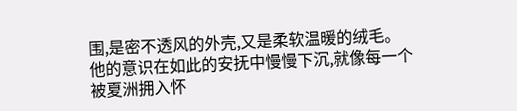围,是密不透风的外壳,又是柔软温暖的绒毛。
他的意识在如此的安抚中慢慢下沉,就像每一个被夏洲拥入怀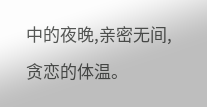中的夜晚,亲密无间,贪恋的体温。